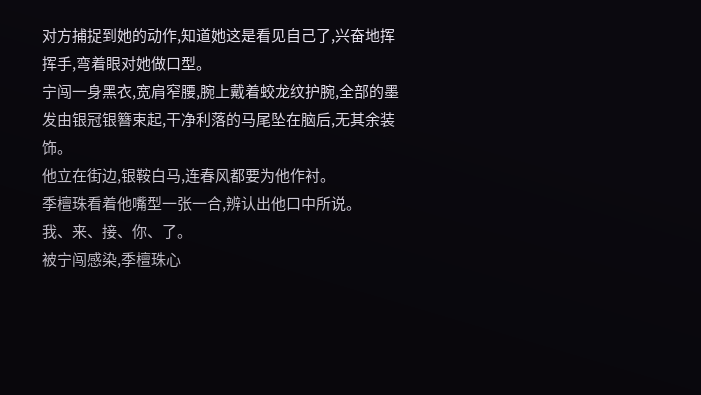对方捕捉到她的动作,知道她这是看见自己了,兴奋地挥挥手,弯着眼对她做口型。
宁闯一身黑衣,宽肩窄腰,腕上戴着蛟龙纹护腕,全部的墨发由银冠银簪束起,干净利落的马尾坠在脑后,无其余装饰。
他立在街边,银鞍白马,连春风都要为他作衬。
季檀珠看着他嘴型一张一合,辨认出他口中所说。
我、来、接、你、了。
被宁闯感染,季檀珠心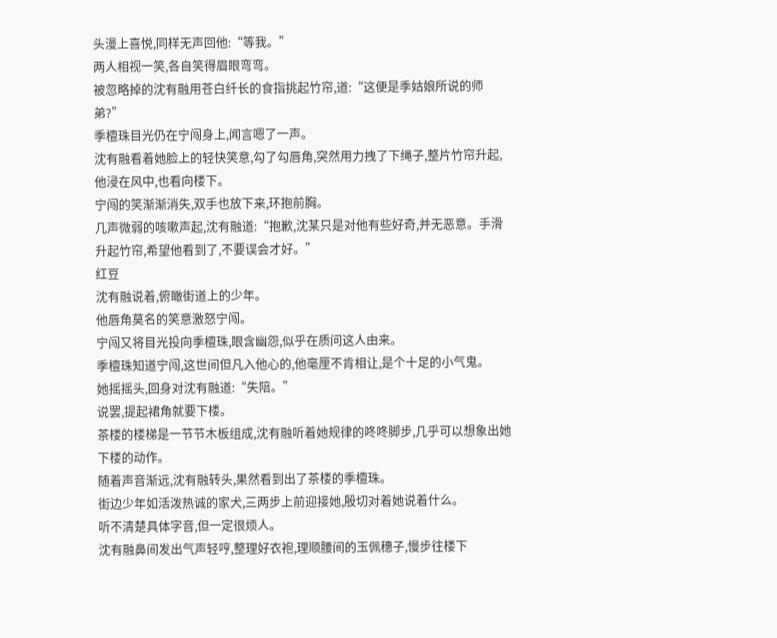头漫上喜悦,同样无声回他:“等我。”
两人相视一笑,各自笑得眉眼弯弯。
被忽略掉的沈有融用苍白纤长的食指挑起竹帘,道:“这便是季姑娘所说的师弟?”
季檀珠目光仍在宁闯身上,闻言嗯了一声。
沈有融看着她脸上的轻快笑意,勾了勾唇角,突然用力拽了下绳子,整片竹帘升起,他浸在风中,也看向楼下。
宁闯的笑渐渐消失,双手也放下来,环抱前胸。
几声微弱的咳嗽声起,沈有融道:“抱歉,沈某只是对他有些好奇,并无恶意。手滑升起竹帘,希望他看到了,不要误会才好。”
红豆
沈有融说着,俯瞰街道上的少年。
他唇角莫名的笑意激怒宁闯。
宁闯又将目光投向季檀珠,眼含幽怨,似乎在质问这人由来。
季檀珠知道宁闯,这世间但凡入他心的,他毫厘不肯相让,是个十足的小气鬼。
她摇摇头,回身对沈有融道:“失陪。”
说罢,提起裙角就要下楼。
茶楼的楼梯是一节节木板组成,沈有融听着她规律的咚咚脚步,几乎可以想象出她下楼的动作。
随着声音渐远,沈有融转头,果然看到出了茶楼的季檀珠。
街边少年如活泼热诚的家犬,三两步上前迎接她,殷切对着她说着什么。
听不清楚具体字音,但一定很烦人。
沈有融鼻间发出气声轻哼,整理好衣袍,理顺腰间的玉佩穗子,慢步往楼下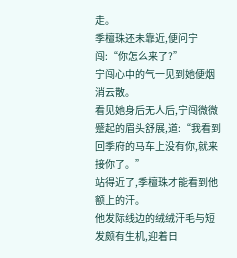走。
季檀珠还未靠近,便问宁闯:“你怎么来了?”
宁闯心中的气一见到她便烟消云散。
看见她身后无人后,宁闯微微蹙起的眉头舒展,道:“我看到回季府的马车上没有你,就来接你了。”
站得近了,季檀珠才能看到他额上的汗。
他发际线边的绒绒汗毛与短发颇有生机,迎着日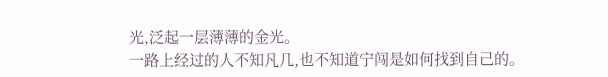光,泛起一层薄薄的金光。
一路上经过的人不知凡几,也不知道宁闯是如何找到自己的。